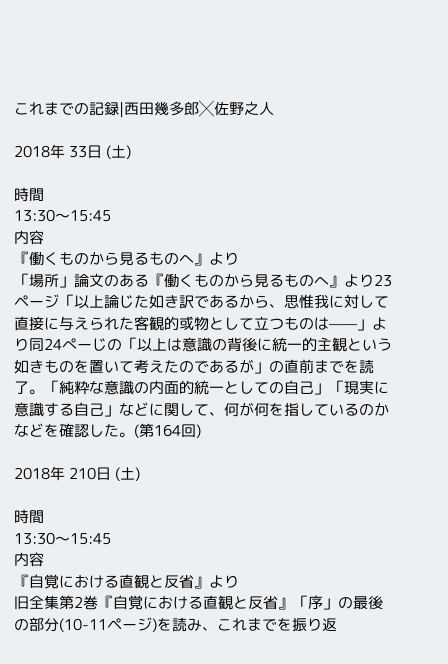これまでの記録|西田幾多郎╳佐野之人

2018年 33日 (土)

時間
13:30〜15:45
内容
『働くものから見るものへ』より
「場所」論文のある『働くものから見るものへ』より23ページ「以上論じた如き訳であるから、思惟我に対して直接に与えられた客観的或物として立つものは——」より同24ぺーじの「以上は意識の背後に統一的主観という如きものを置いて考えたのであるが」の直前までを読了。「純粋な意識の内面的統一としての自己」「現実に意識する自己」などに関して、何が何を指しているのかなどを確認した。(第164回)

2018年 210日 (土)

時間
13:30〜15:45
内容
『自覚における直観と反省』より
旧全集第2巻『自覚における直観と反省』「序」の最後の部分(10-11ページ)を読み、これまでを振り返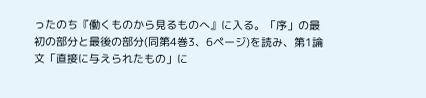ったのち『働くものから見るものへ』に入る。「序」の最初の部分と最後の部分(同第4巻3、6ページ)を読み、第1論文「直接に与えられたもの」に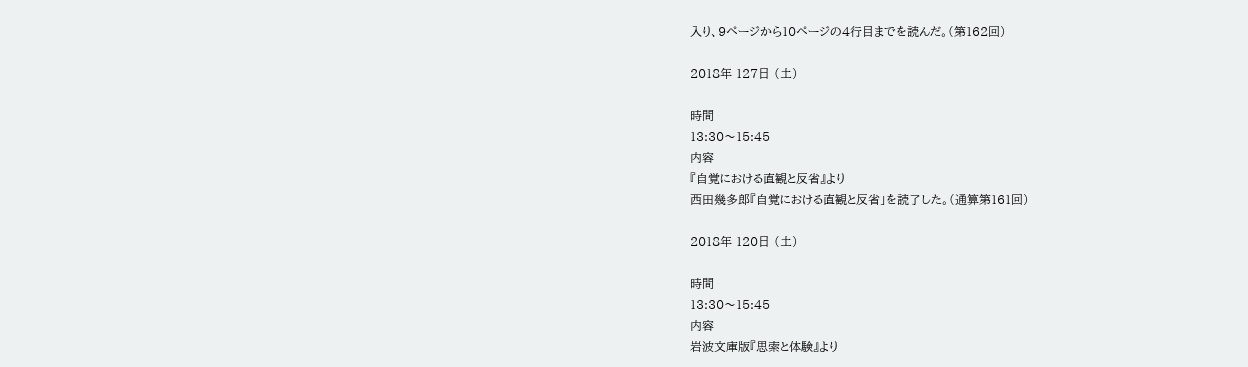入り、9ページから10ページの4行目までを読んだ。(第162回)

2018年 127日 (土)

時間
13:30〜15:45
内容
『自覚における直観と反省』より
西田幾多郎『自覚における直観と反省」を読了した。(通算第161回)

2018年 120日 (土)

時間
13:30〜15:45
内容
岩波文庫版『思索と体験』より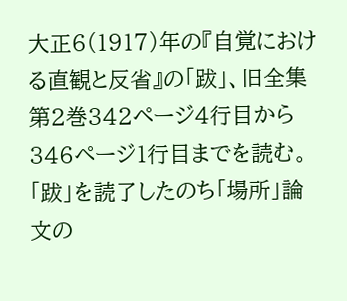大正6(1917)年の『自覚における直観と反省』の「跋」、旧全集第2巻342ページ4行目から346ページ1行目までを読む。「跋」を読了したのち「場所」論文の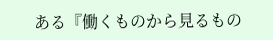ある『働くものから見るもの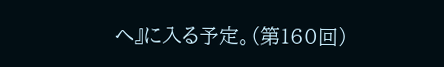へ』に入る予定。(第160回)